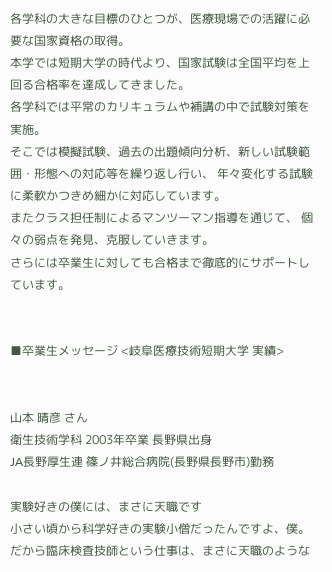各学科の大きな目標のひとつが、医療現場での活躍に必要な国家資格の取得。
本学では短期大学の時代より、国家試験は全国平均を上回る合格率を達成してきました。
各学科では平常のカリキュラムや補講の中で試験対策を実施。
そこでは模擬試験、過去の出題傾向分析、新しい試験範囲・形態への対応等を繰り返し行い、 年々変化する試験に柔軟かつきめ細かに対応しています。
またクラス担任制によるマンツーマン指導を通じて、 個々の弱点を発見、克服していきます。
さらには卒業生に対しても合格まで徹底的にサポートしています。


■卒業生メッセージ <岐阜医療技術短期大学 実績>


山本 晴彦 さん
衛生技術学科 2003年卒業 長野県出身
JA長野厚生連 篠ノ井総合病院(長野県長野市)勤務

実験好きの僕には、まさに天職です
小さい頃から科学好きの実験小僧だったんですよ、僕。 だから臨床検査技師という仕事は、まさに天職のような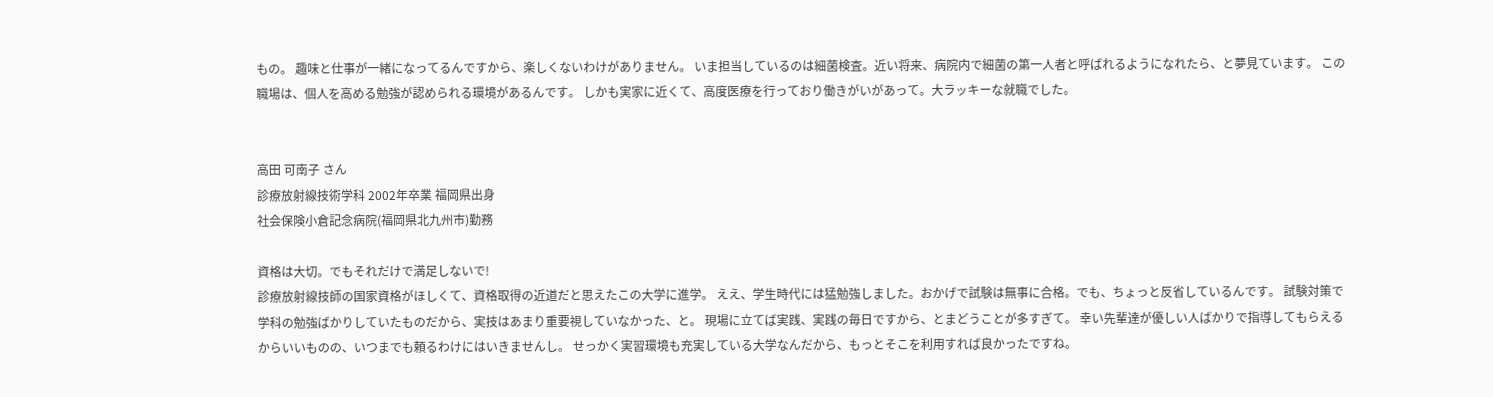もの。 趣味と仕事が一緒になってるんですから、楽しくないわけがありません。 いま担当しているのは細菌検査。近い将来、病院内で細菌の第一人者と呼ばれるようになれたら、と夢見ています。 この職場は、個人を高める勉強が認められる環境があるんです。 しかも実家に近くて、高度医療を行っており働きがいがあって。大ラッキーな就職でした。


高田 可南子 さん
診療放射線技術学科 2002年卒業 福岡県出身
社会保険小倉記念病院(福岡県北九州市)勤務

資格は大切。でもそれだけで満足しないで!
診療放射線技師の国家資格がほしくて、資格取得の近道だと思えたこの大学に進学。 ええ、学生時代には猛勉強しました。おかげで試験は無事に合格。でも、ちょっと反省しているんです。 試験対策で学科の勉強ばかりしていたものだから、実技はあまり重要視していなかった、と。 現場に立てば実践、実践の毎日ですから、とまどうことが多すぎて。 幸い先輩達が優しい人ばかりで指導してもらえるからいいものの、いつまでも頼るわけにはいきませんし。 せっかく実習環境も充実している大学なんだから、もっとそこを利用すれば良かったですね。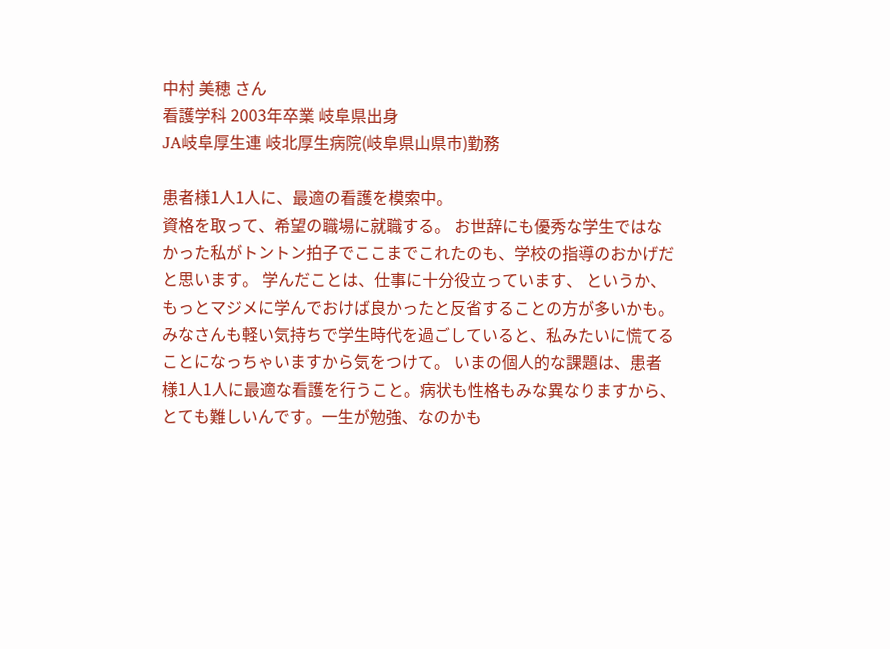中村 美穂 さん
看護学科 2003年卒業 岐阜県出身
JA岐阜厚生連 岐北厚生病院(岐阜県山県市)勤務

患者様1人1人に、最適の看護を模索中。
資格を取って、希望の職場に就職する。 お世辞にも優秀な学生ではなかった私がトントン拍子でここまでこれたのも、学校の指導のおかげだと思います。 学んだことは、仕事に十分役立っています、 というか、もっとマジメに学んでおけば良かったと反省することの方が多いかも。 みなさんも軽い気持ちで学生時代を過ごしていると、私みたいに慌てることになっちゃいますから気をつけて。 いまの個人的な課題は、患者様1人1人に最適な看護を行うこと。病状も性格もみな異なりますから、 とても難しいんです。一生が勉強、なのかも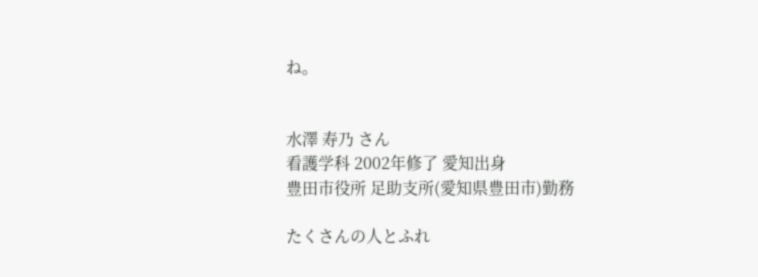ね。


水澤 寿乃 さん
看護学科 2002年修了 愛知出身
豊田市役所 足助支所(愛知県豊田市)勤務

たくさんの人とふれ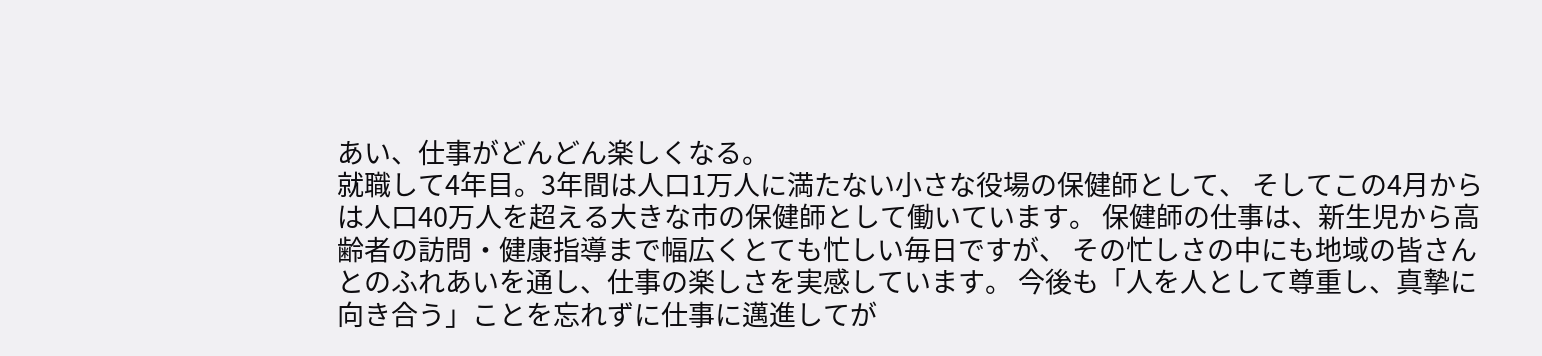あい、仕事がどんどん楽しくなる。
就職して4年目。3年間は人口1万人に満たない小さな役場の保健師として、 そしてこの4月からは人口40万人を超える大きな市の保健師として働いています。 保健師の仕事は、新生児から高齢者の訪問・健康指導まで幅広くとても忙しい毎日ですが、 その忙しさの中にも地域の皆さんとのふれあいを通し、仕事の楽しさを実感しています。 今後も「人を人として尊重し、真摯に向き合う」ことを忘れずに仕事に邁進してが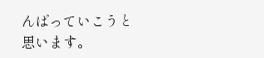んばっていこうと思います。